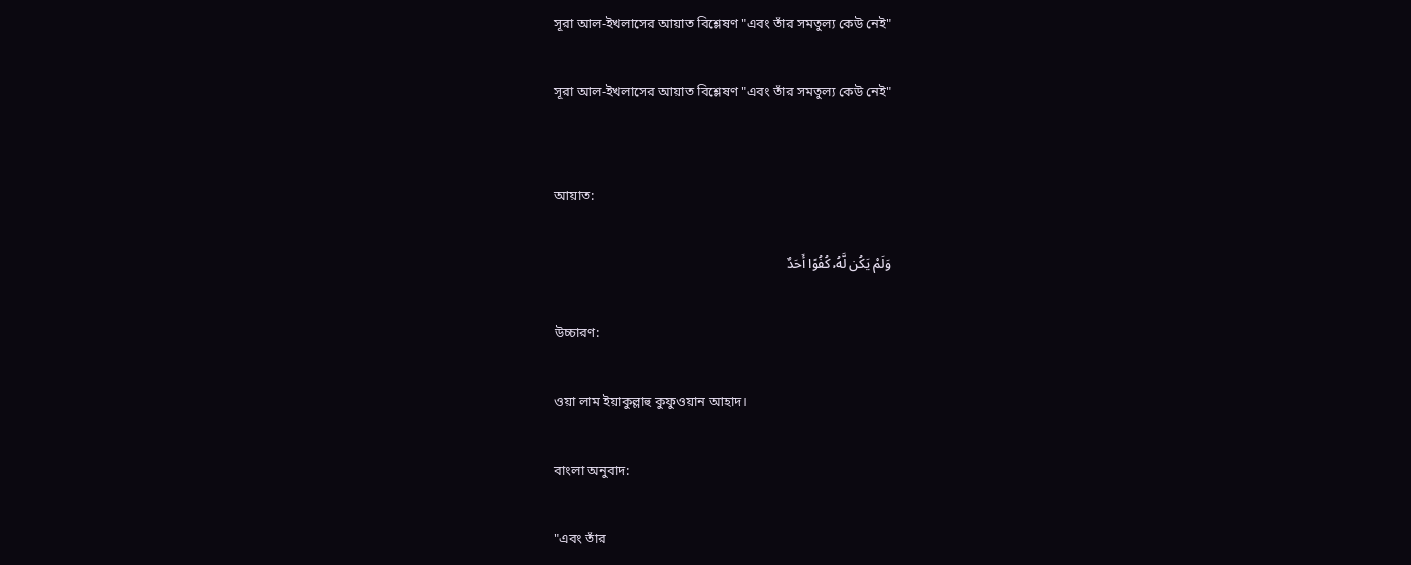সূরা আল-ইখলাসের আয়াত বিশ্লেষণ "এবং তাঁর সমতুল্য কেউ নেই"

সূরা আল-ইখলাসের আয়াত বিশ্লেষণ "এবং তাঁর সমতুল্য কেউ নেই"


আয়াত:

وَلَمْ يَكُن لَّهُۥ كُفُوًا أَحَدٌ

উচ্চারণ:

ওয়া লাম ইয়াকুল্লাহু কুফুওয়ান আহাদ।

বাংলা অনুবাদ:

"এবং তাঁর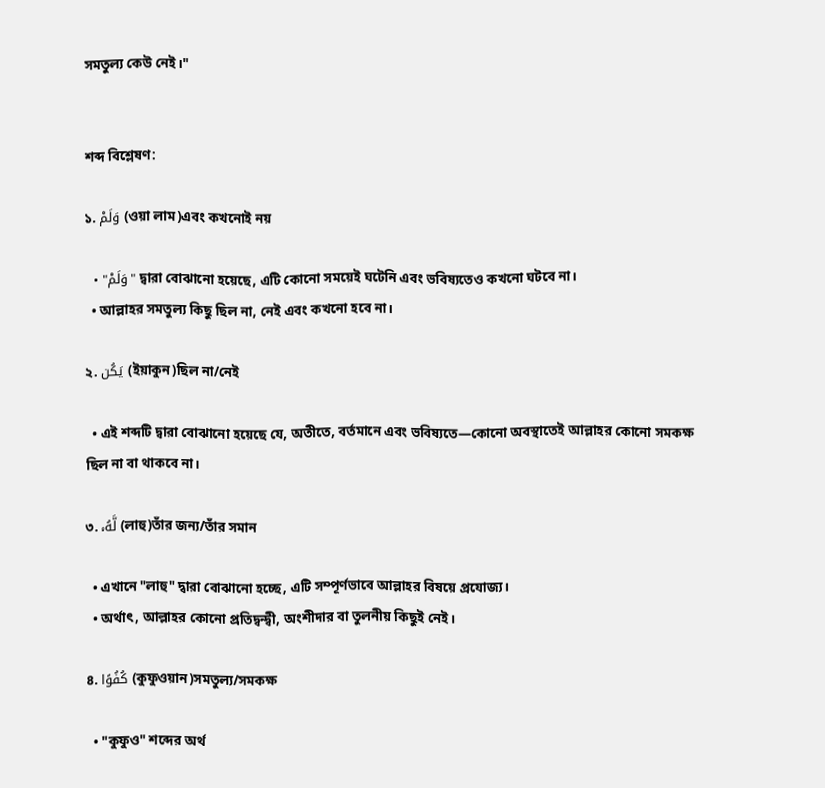সমতুল্য কেউ নেই।"


শব্দ বিশ্লেষণ:

১. وَلَمْ (ওয়া লাম)এবং কখনোই নয়

  • "وَلَمْ" দ্বারা বোঝানো হয়েছে, এটি কোনো সময়েই ঘটেনি এবং ভবিষ্যতেও কখনো ঘটবে না।
  • আল্লাহর সমতুল্য কিছু ছিল না, নেই এবং কখনো হবে না।

২. يَكُن (ইয়াকুন)ছিল না/নেই

  • এই শব্দটি দ্বারা বোঝানো হয়েছে যে, অতীতে, বর্তমানে এবং ভবিষ্যতে—কোনো অবস্থাতেই আল্লাহর কোনো সমকক্ষ ছিল না বা থাকবে না।

৩. لَّهُۥ (লাহু)তাঁর জন্য/তাঁর সমান

  • এখানে "লাহু" দ্বারা বোঝানো হচ্ছে, এটি সম্পূর্ণভাবে আল্লাহর বিষয়ে প্রযোজ্য।
  • অর্থাৎ, আল্লাহর কোনো প্রতিদ্বন্দ্বী, অংশীদার বা তুলনীয় কিছুই নেই।

৪. كُفُوًا (কুফুওয়ান)সমতুল্য/সমকক্ষ

  • "কুফুও" শব্দের অর্থ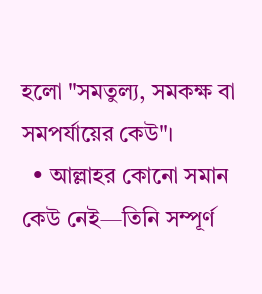হলো "সমতুল্য, সমকক্ষ বা সমপর্যায়ের কেউ"।
  • আল্লাহর কোনো সমান কেউ নেই—তিনি সম্পূর্ণ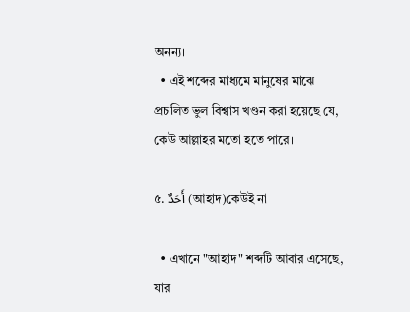অনন্য।
  • এই শব্দের মাধ্যমে মানুষের মাঝে প্রচলিত ভুল বিশ্বাস খণ্ডন করা হয়েছে যে, কেউ আল্লাহর মতো হতে পারে।

৫. أَحَدٌ (আহাদ)কেউই না

  • এখানে "আহাদ" শব্দটি আবার এসেছে, যার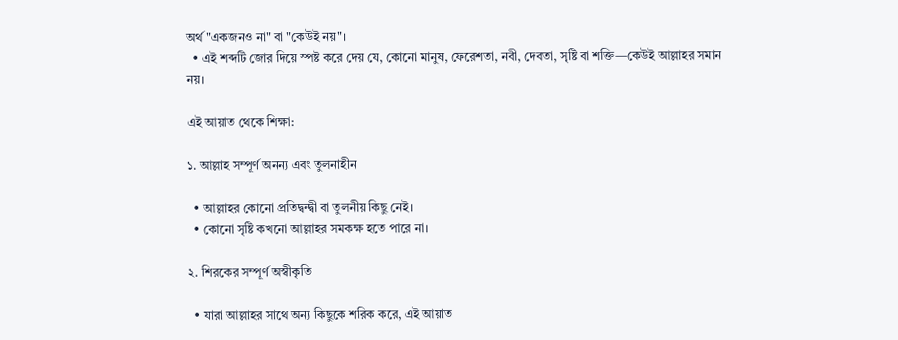অর্থ "একজনও না" বা "কেউই নয়"।
  • এই শব্দটি জোর দিয়ে স্পষ্ট করে দেয় যে, কোনো মানুষ, ফেরেশতা, নবী, দেবতা, সৃষ্টি বা শক্তি—কেউই আল্লাহর সমান নয়।

এই আয়াত থেকে শিক্ষা:

১. আল্লাহ সম্পূর্ণ অনন্য এবং তুলনাহীন

  • আল্লাহর কোনো প্রতিদ্বন্দ্বী বা তুলনীয় কিছু নেই।
  • কোনো সৃষ্টি কখনো আল্লাহর সমকক্ষ হতে পারে না।

২. শিরকের সম্পূর্ণ অস্বীকৃতি

  • যারা আল্লাহর সাথে অন্য কিছুকে শরিক করে, এই আয়াত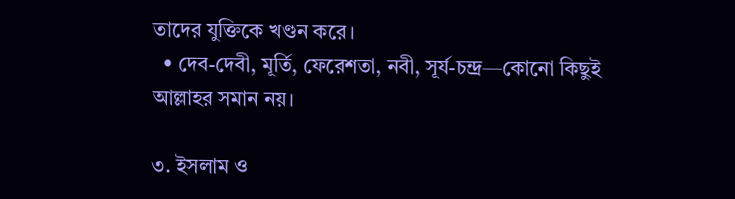তাদের যুক্তিকে খণ্ডন করে।
  • দেব-দেবী, মূর্তি, ফেরেশতা, নবী, সূর্য-চন্দ্র—কোনো কিছুই আল্লাহর সমান নয়।

৩. ইসলাম ও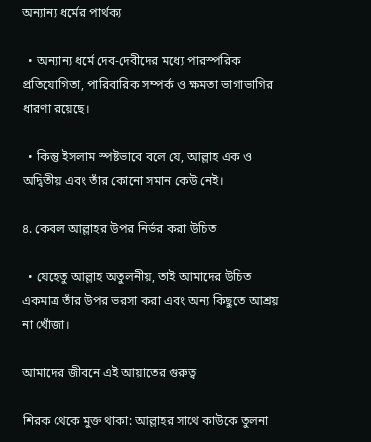অন্যান্য ধর্মের পার্থক্য

  • অন্যান্য ধর্মে দেব-দেবীদের মধ্যে পারস্পরিক প্রতিযোগিতা, পারিবারিক সম্পর্ক ও ক্ষমতা ভাগাভাগির ধারণা রয়েছে।

  • কিন্তু ইসলাম স্পষ্টভাবে বলে যে, আল্লাহ এক ও অদ্বিতীয় এবং তাঁর কোনো সমান কেউ নেই।

৪. কেবল আল্লাহর উপর নির্ভর করা উচিত

  • যেহেতু আল্লাহ অতুলনীয়, তাই আমাদের উচিত একমাত্র তাঁর উপর ভরসা করা এবং অন্য কিছুতে আশ্রয় না খোঁজা।

আমাদের জীবনে এই আয়াতের গুরুত্ব

শিরক থেকে মুক্ত থাকা: আল্লাহর সাথে কাউকে তুলনা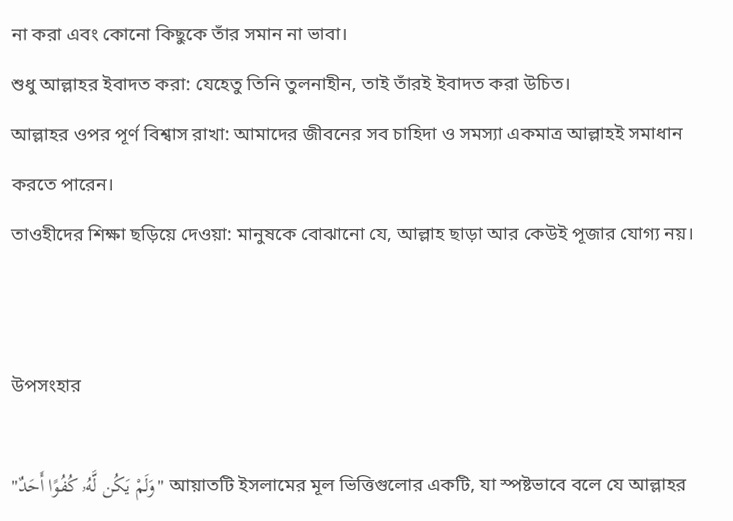না করা এবং কোনো কিছুকে তাঁর সমান না ভাবা।
শুধু আল্লাহর ইবাদত করা: যেহেতু তিনি তুলনাহীন, তাই তাঁরই ইবাদত করা উচিত।
আল্লাহর ওপর পূর্ণ বিশ্বাস রাখা: আমাদের জীবনের সব চাহিদা ও সমস্যা একমাত্র আল্লাহই সমাধান করতে পারেন।
তাওহীদের শিক্ষা ছড়িয়ে দেওয়া: মানুষকে বোঝানো যে, আল্লাহ ছাড়া আর কেউই পূজার যোগ্য নয়।


উপসংহার

"وَلَمْ يَكُن لَّهُۥ كُفُوًا أَحَدٌ" আয়াতটি ইসলামের মূল ভিত্তিগুলোর একটি, যা স্পষ্টভাবে বলে যে আল্লাহর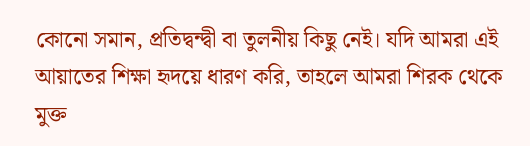কোনো সমান, প্রতিদ্বন্দ্বী বা তুলনীয় কিছু নেই। যদি আমরা এই আয়াতের শিক্ষা হৃদয়ে ধারণ করি, তাহলে আমরা শিরক থেকে মুক্ত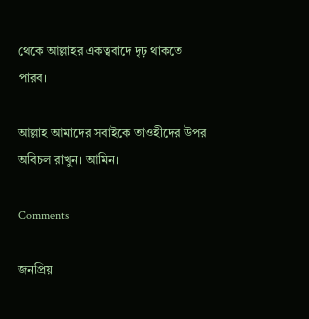থেকে আল্লাহর একত্ববাদে দৃঢ় থাকতে পারব।

আল্লাহ আমাদের সবাইকে তাওহীদের উপর অবিচল রাখুন। আমিন।

Comments

জনপ্রিয়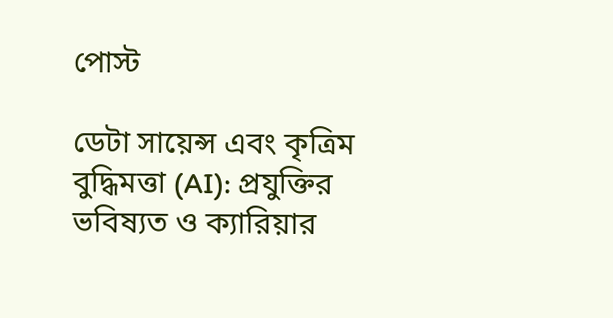পোস্ট

ডেটা সায়েন্স এবং কৃত্রিম বুদ্ধিমত্তা (AI): প্রযুক্তির ভবিষ্যত ও ক্যারিয়ার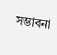সম্ভাবনা